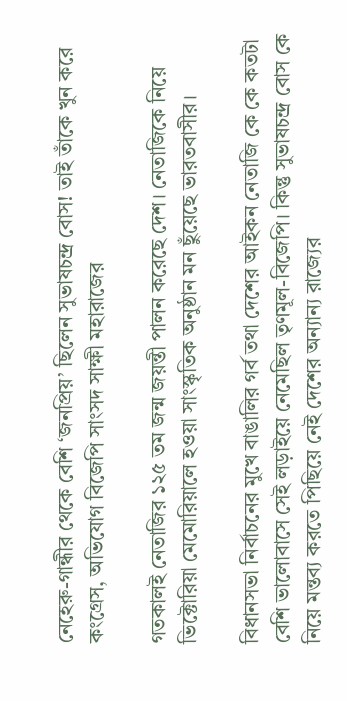নেহেরু-গান্ধীর থেকে বেশি ‘জনপ্রিয়’ ছিলেন সুভাষচন্দ্র বোস! তাই তাঁকে খুন করে কংগ্রেস, অভিযোগ বিজেপি সাংসদ সাক্ষী মহারাজের

গতকালই নেতাজির ১২৫ তম জন্ম জয়ন্তী পালন করেছে দেশ। নেতাজিকে নিয়ে ভিক্টোরিয়া মেমোরিয়ালে হওয়া সাংস্কৃতিক অনুষ্ঠান মন ছুঁয়েছে ভারতবাসীর।

বিধানসভা নির্বাচনের মুখে বাঙালির গর্ব তথা দেশের আইকন নেতাজি কে কে কতটা বেশি ভালোবাসে সেই লড়াইয়ে নেমেছিল তৃণমূল-বিজেপি। কিন্তু সুভাষচন্দ্র বোস কে নিয়ে মন্তব্য করতে পিছিয়ে নেই দেশের অন্যান্য রাজ্যের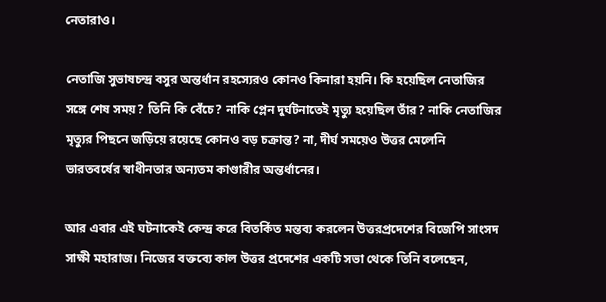নেতারাও।

নেতাজি সুভাষচন্দ্র বসুর অন্তর্ধান রহস্যের‌ও কোন‌ও কিনারা হয়নি। কি হয়েছিল নেতাজির সঙ্গে শেষ সময়? তিনি কি বেঁচে? নাকি প্লেন দুর্ঘটনাতেই মৃত্যু হয়েছিল তাঁর? নাকি নেতাজির মৃত্যুর পিছনে জড়িয়ে রয়েছে কোন‌ও বড় চক্রান্ত? না, দীর্ঘ সময়েও উত্তর মেলেনি ভারতবর্ষের স্বাধীনতার অন্যতম কাণ্ডারীর অন্তর্ধানের।

আর এবার এই ঘটনাকেই কেন্দ্র করে বিতর্কিত মন্তব্য করলেন উত্তরপ্রদেশের বিজেপি সাংসদ সাক্ষী মহারাজ। নিজের বক্তব্যে কাল উত্তর প্রদেশের একটি সভা থেকে তিনি বলেছেন,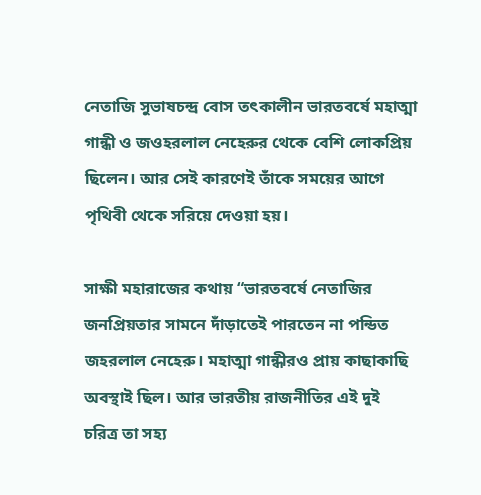নেতাজি সুভাষচন্দ্র বোস তৎকালীন ভারতবর্ষে মহাত্মা গান্ধী ও জওহরলাল নেহেরুর থেকে বেশি লোকপ্রিয় ছিলেন। আর সেই কারণেই তাঁকে সময়ের আগে পৃথিবী থেকে সরিয়ে দেওয়া হয়।

সাক্ষী মহারাজের কথায় “ভারতবর্ষে নেতাজির জনপ্রিয়তার সামনে দাঁড়াতেই পারতেন না পন্ডিত জহরলাল নেহেরু। মহাত্মা গান্ধীরও প্রায় কাছাকাছি অবস্থাই ছিল। আর ভারতীয় রাজনীতির এই দুই চরিত্র তা সহ্য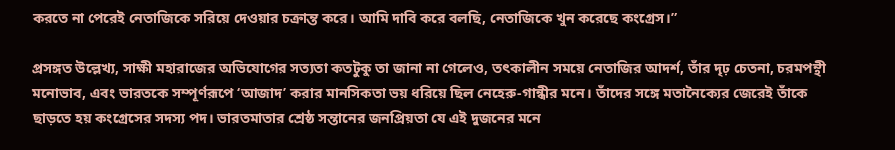করতে না পেরেই নেতাজিকে সরিয়ে দেওয়ার চক্রান্ত করে। আমি দাবি করে বলছি, নেতাজিকে খুন করেছে কংগ্রেস।”

প্রসঙ্গত উল্লেখ্য, সাক্ষী মহারাজের অভিযোগের সত্যতা কতটুকু তা জানা না গেলেও, তৎকালীন সময়ে নেতাজির আদর্শ, তাঁর দৃঢ় চেতনা, চরমপন্থী মনোভাব, এবং ভারতকে সম্পূর্ণরূপে ‘আজাদ’ করার মানসিকতা ভয় ধরিয়ে ছিল নেহেরু-গান্ধীর মনে। তাঁদের সঙ্গে মতানৈক্যের জেরেই তাঁকে ছাড়তে হয় কংগ্রেসের সদস্য পদ। ভারতমাতার শ্রেষ্ঠ সন্তানের জনপ্রিয়তা যে এই দুজনের মনে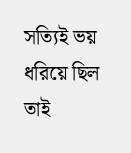সত্যিই ভয় ধরিয়ে ছিল তাই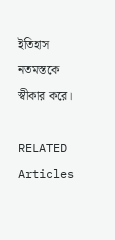ইতিহাস নতমস্তকে স্বীকার করে।

RELATED Articles